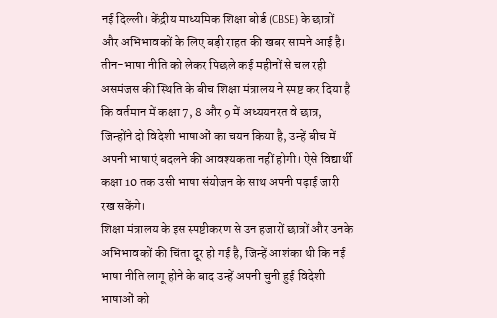नई दिल्ली। केंद्रीय माध्यमिक शिक्षा बोर्ड (CBSE) के छात्रों और अभिभावकों के लिए बड़ी राहत की खबर सामने आई है। तीन-भाषा नीति को लेकर पिछले कई महीनों से चल रही असमंजस की स्थिति के बीच शिक्षा मंत्रालय ने स्पष्ट कर दिया है कि वर्तमान में कक्षा 7, 8 और 9 में अध्ययनरत वे छात्र, जिन्होंने दो विदेशी भाषाओं का चयन किया है, उन्हें बीच में अपनी भाषाएं बदलने की आवश्यकता नहीं होगी। ऐसे विद्यार्थी कक्षा 10 तक उसी भाषा संयोजन के साथ अपनी पढ़ाई जारी रख सकेंगे।
शिक्षा मंत्रालय के इस स्पष्टीकरण से उन हजारों छात्रों और उनके अभिभावकों की चिंता दूर हो गई है, जिन्हें आशंका थी कि नई भाषा नीति लागू होने के बाद उन्हें अपनी चुनी हुई विदेशी भाषाओं को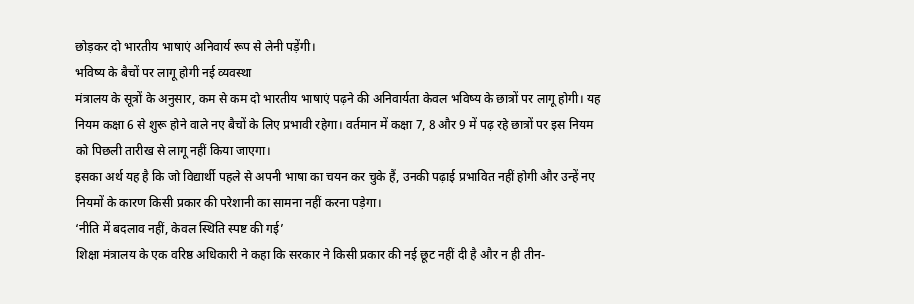छोड़कर दो भारतीय भाषाएं अनिवार्य रूप से लेनी पड़ेंगी।
भविष्य के बैचों पर लागू होगी नई व्यवस्था
मंत्रालय के सूत्रों के अनुसार, कम से कम दो भारतीय भाषाएं पढ़ने की अनिवार्यता केवल भविष्य के छात्रों पर लागू होगी। यह नियम कक्षा 6 से शुरू होने वाले नए बैचों के लिए प्रभावी रहेगा। वर्तमान में कक्षा 7, 8 और 9 में पढ़ रहे छात्रों पर इस नियम को पिछली तारीख से लागू नहीं किया जाएगा।
इसका अर्थ यह है कि जो विद्यार्थी पहले से अपनी भाषा का चयन कर चुके हैं, उनकी पढ़ाई प्रभावित नहीं होगी और उन्हें नए नियमों के कारण किसी प्रकार की परेशानी का सामना नहीं करना पड़ेगा।
‘नीति में बदलाव नहीं, केवल स्थिति स्पष्ट की गई’
शिक्षा मंत्रालय के एक वरिष्ठ अधिकारी ने कहा कि सरकार ने किसी प्रकार की नई छूट नहीं दी है और न ही तीन-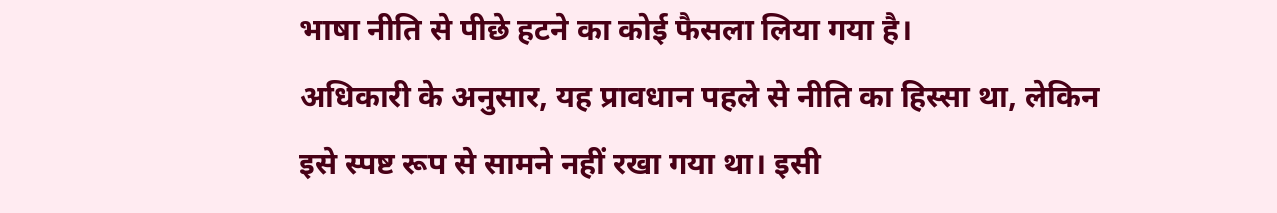भाषा नीति से पीछे हटने का कोई फैसला लिया गया है।
अधिकारी के अनुसार, यह प्रावधान पहले से नीति का हिस्सा था, लेकिन इसे स्पष्ट रूप से सामने नहीं रखा गया था। इसी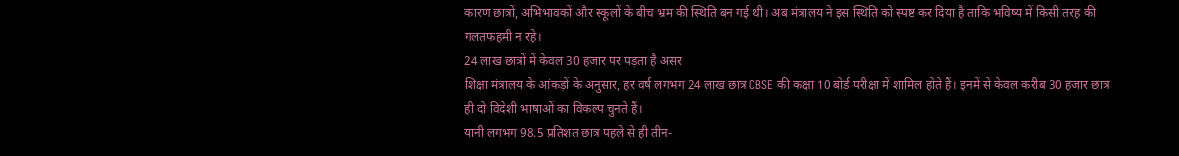कारण छात्रों, अभिभावकों और स्कूलों के बीच भ्रम की स्थिति बन गई थी। अब मंत्रालय ने इस स्थिति को स्पष्ट कर दिया है ताकि भविष्य में किसी तरह की गलतफहमी न रहे।
24 लाख छात्रों में केवल 30 हजार पर पड़ता है असर
शिक्षा मंत्रालय के आंकड़ों के अनुसार, हर वर्ष लगभग 24 लाख छात्र CBSE की कक्षा 10 बोर्ड परीक्षा में शामिल होते हैं। इनमें से केवल करीब 30 हजार छात्र ही दो विदेशी भाषाओं का विकल्प चुनते हैं।
यानी लगभग 98.5 प्रतिशत छात्र पहले से ही तीन-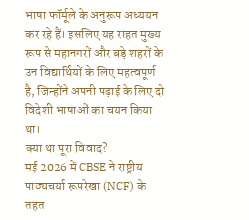भाषा फॉर्मूले के अनुरूप अध्ययन कर रहे हैं। इसलिए यह राहत मुख्य रूप से महानगरों और बड़े शहरों के उन विद्यार्थियों के लिए महत्वपूर्ण है, जिन्होंने अपनी पढ़ाई के लिए दो विदेशी भाषाओं का चयन किया था।
क्या था पूरा विवाद?
मई 2026 में CBSE ने राष्ट्रीय पाठ्यचर्या रूपरेखा (NCF) के तहत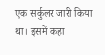एक सर्कुलर जारी किया था। इसमें कहा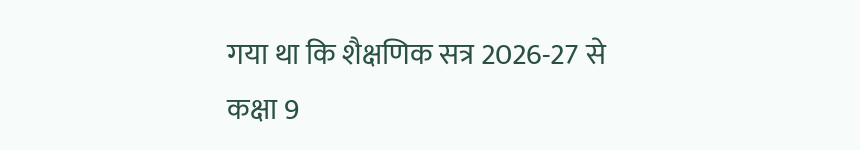गया था कि शैक्षणिक सत्र 2026-27 से कक्षा 9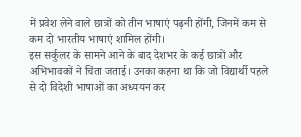में प्रवेश लेने वाले छात्रों को तीन भाषाएं पढ़नी होंगी, जिनमें कम से कम दो भारतीय भाषाएं शामिल होंगी।
इस सर्कुलर के सामने आने के बाद देशभर के कई छात्रों और अभिभावकों ने चिंता जताई। उनका कहना था कि जो विद्यार्थी पहले से दो विदेशी भाषाओं का अध्ययन कर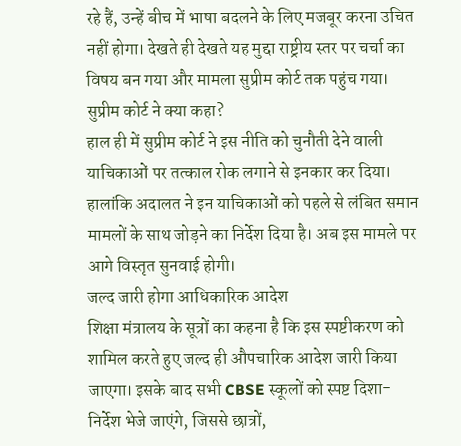रहे हैं, उन्हें बीच में भाषा बदलने के लिए मजबूर करना उचित नहीं होगा। देखते ही देखते यह मुद्दा राष्ट्रीय स्तर पर चर्चा का विषय बन गया और मामला सुप्रीम कोर्ट तक पहुंच गया।
सुप्रीम कोर्ट ने क्या कहा?
हाल ही में सुप्रीम कोर्ट ने इस नीति को चुनौती देने वाली याचिकाओं पर तत्काल रोक लगाने से इनकार कर दिया। हालांकि अदालत ने इन याचिकाओं को पहले से लंबित समान मामलों के साथ जोड़ने का निर्देश दिया है। अब इस मामले पर आगे विस्तृत सुनवाई होगी।
जल्द जारी होगा आधिकारिक आदेश
शिक्षा मंत्रालय के सूत्रों का कहना है कि इस स्पष्टीकरण को शामिल करते हुए जल्द ही औपचारिक आदेश जारी किया जाएगा। इसके बाद सभी CBSE स्कूलों को स्पष्ट दिशा-निर्देश भेजे जाएंगे, जिससे छात्रों,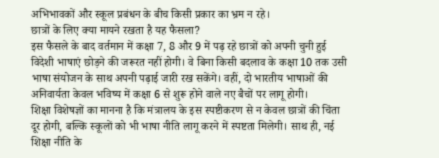अभिभावकों और स्कूल प्रबंधन के बीच किसी प्रकार का भ्रम न रहे।
छात्रों के लिए क्या मायने रखता है यह फैसला?
इस फैसले के बाद वर्तमान में कक्षा 7, 8 और 9 में पढ़ रहे छात्रों को अपनी चुनी हुई विदेशी भाषाएं छोड़ने की जरूरत नहीं होगी। वे बिना किसी बदलाव के कक्षा 10 तक उसी भाषा संयोजन के साथ अपनी पढ़ाई जारी रख सकेंगे। वहीं, दो भारतीय भाषाओं की अनिवार्यता केवल भविष्य में कक्षा 6 से शुरू होने वाले नए बैचों पर लागू होगी।
शिक्षा विशेषज्ञों का मानना है कि मंत्रालय के इस स्पष्टीकरण से न केवल छात्रों की चिंता दूर होगी, बल्कि स्कूलों को भी भाषा नीति लागू करने में स्पष्टता मिलेगी। साथ ही, नई शिक्षा नीति के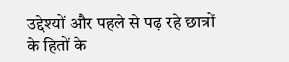उद्देश्यों और पहले से पढ़ रहे छात्रों के हितों के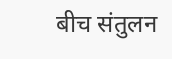बीच संतुलन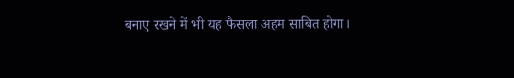बनाए रखने में भी यह फैसला अहम साबित होगा।